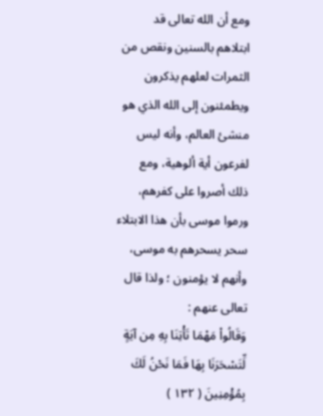ومع أن الله تعالى قد ابتلاهم بالسنين ونقص من الثمرات لعلهم يذكرون ويطمئنون إلى الله الذي هو منشئ العالم، وأنه ليس لفرعون أية ألوهية، ومع ذلك أصروا على كفرهم، ورموا موسى بأن هذا الابتلاء سحر يسحرهم به موسى، وأنهم لا يؤمنون ؛ ولذا قال تعالى عنهم :
وَقَالُواْ مَهْمَا تَأْتِنَا بِهِ مِن آيَةٍ لِّتَسْحَرَنَا بِهَا فَمَا نَحْنُ لَكَ بِمُؤْمِنِينَ ( ١٣٢ )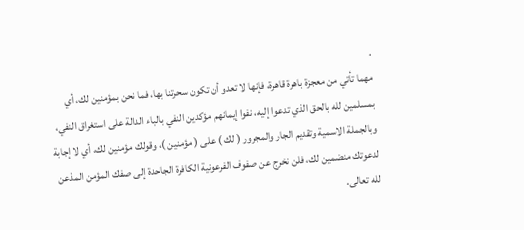.
مهما تأتي من معجزة باهرة قاهرة، فإنها لا تعدو أن تكون سحرتنا بها، فما نحن بمؤمنين لك، أي بمسلمين لله بالحق الذي تدعوا إليه، نفوا إيمانهم مؤكدين النفي بالباء الدالة على استغراق النفي، وبالجملة الاسمية وتقديم الجار والمجرور ( لك ) على ( مؤمنين )، وقولك مؤمنين لك، أي لا إجابة لدعوتك منضمين لك، فلن نخرج عن صفوف الفرعونية الكافرة الجاحدة إلى صفك المؤمن المذعن لله تعالى.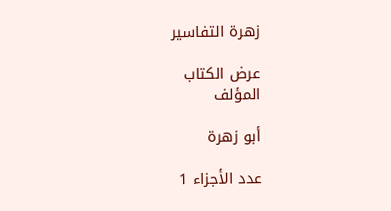زهرة التفاسير

عرض الكتاب
المؤلف

أبو زهرة

عدد الأجزاء 1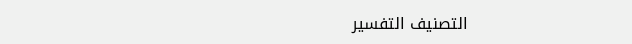التصنيف التفسير